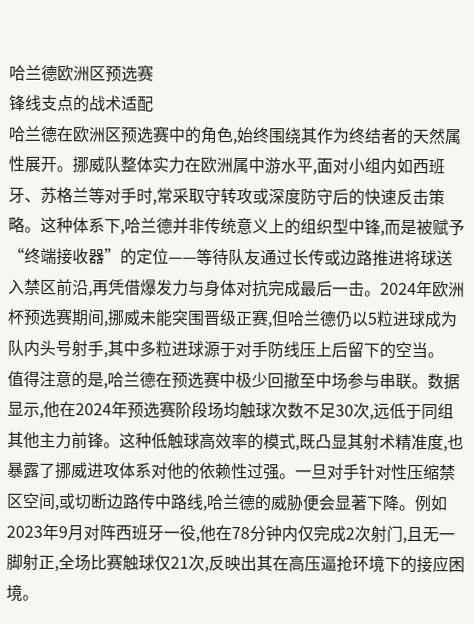哈兰德欧洲区预选赛
锋线支点的战术适配
哈兰德在欧洲区预选赛中的角色,始终围绕其作为终结者的天然属性展开。挪威队整体实力在欧洲属中游水平,面对小组内如西班牙、苏格兰等对手时,常采取守转攻或深度防守后的快速反击策略。这种体系下,哈兰德并非传统意义上的组织型中锋,而是被赋予“终端接收器”的定位——等待队友通过长传或边路推进将球送入禁区前沿,再凭借爆发力与身体对抗完成最后一击。2024年欧洲杯预选赛期间,挪威未能突围晋级正赛,但哈兰德仍以5粒进球成为队内头号射手,其中多粒进球源于对手防线压上后留下的空当。
值得注意的是,哈兰德在预选赛中极少回撤至中场参与串联。数据显示,他在2024年预选赛阶段场均触球次数不足30次,远低于同组其他主力前锋。这种低触球高效率的模式,既凸显其射术精准度,也暴露了挪威进攻体系对他的依赖性过强。一旦对手针对性压缩禁区空间,或切断边路传中路线,哈兰德的威胁便会显著下降。例如2023年9月对阵西班牙一役,他在78分钟内仅完成2次射门,且无一脚射正,全场比赛触球仅21次,反映出其在高压逼抢环境下的接应困境。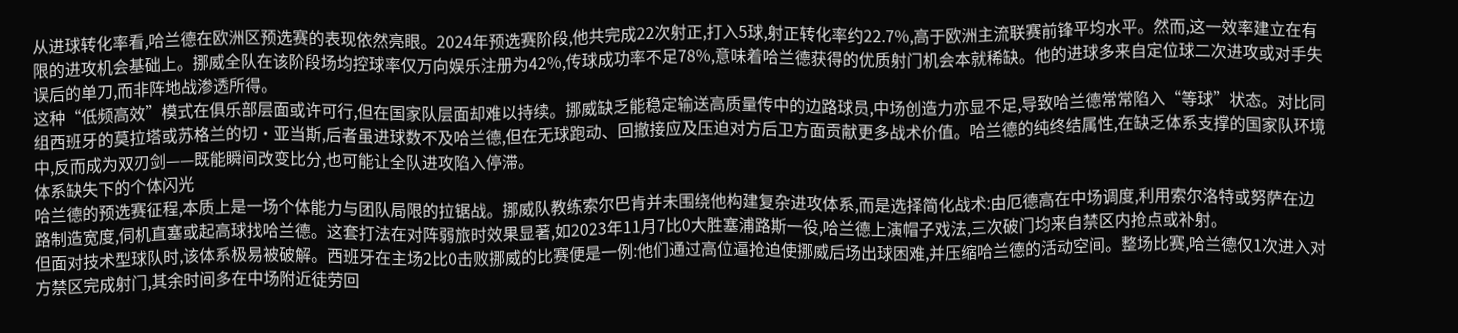从进球转化率看,哈兰德在欧洲区预选赛的表现依然亮眼。2024年预选赛阶段,他共完成22次射正,打入5球,射正转化率约22.7%,高于欧洲主流联赛前锋平均水平。然而,这一效率建立在有限的进攻机会基础上。挪威全队在该阶段场均控球率仅万向娱乐注册为42%,传球成功率不足78%,意味着哈兰德获得的优质射门机会本就稀缺。他的进球多来自定位球二次进攻或对手失误后的单刀,而非阵地战渗透所得。
这种“低频高效”模式在俱乐部层面或许可行,但在国家队层面却难以持续。挪威缺乏能稳定输送高质量传中的边路球员,中场创造力亦显不足,导致哈兰德常常陷入“等球”状态。对比同组西班牙的莫拉塔或苏格兰的切·亚当斯,后者虽进球数不及哈兰德,但在无球跑动、回撤接应及压迫对方后卫方面贡献更多战术价值。哈兰德的纯终结属性,在缺乏体系支撑的国家队环境中,反而成为双刃剑——既能瞬间改变比分,也可能让全队进攻陷入停滞。
体系缺失下的个体闪光
哈兰德的预选赛征程,本质上是一场个体能力与团队局限的拉锯战。挪威队教练索尔巴肯并未围绕他构建复杂进攻体系,而是选择简化战术:由厄德高在中场调度,利用索尔洛特或努萨在边路制造宽度,伺机直塞或起高球找哈兰德。这套打法在对阵弱旅时效果显著,如2023年11月7比0大胜塞浦路斯一役,哈兰德上演帽子戏法,三次破门均来自禁区内抢点或补射。
但面对技术型球队时,该体系极易被破解。西班牙在主场2比0击败挪威的比赛便是一例:他们通过高位逼抢迫使挪威后场出球困难,并压缩哈兰德的活动空间。整场比赛,哈兰德仅1次进入对方禁区完成射门,其余时间多在中场附近徒劳回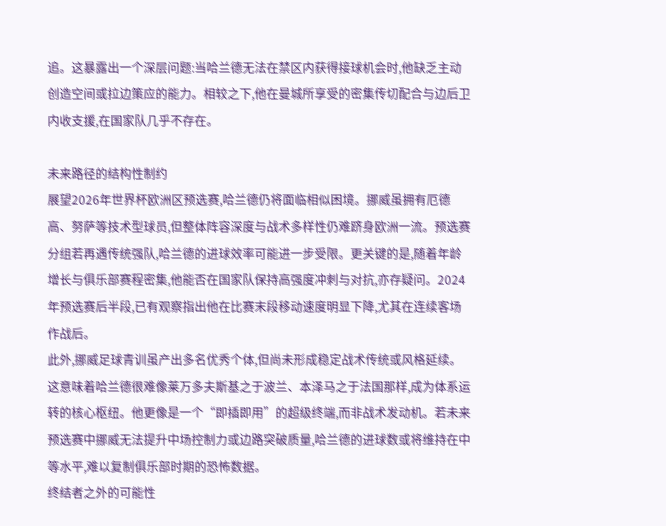追。这暴露出一个深层问题:当哈兰德无法在禁区内获得接球机会时,他缺乏主动创造空间或拉边策应的能力。相较之下,他在曼城所享受的密集传切配合与边后卫内收支援,在国家队几乎不存在。

未来路径的结构性制约
展望2026年世界杯欧洲区预选赛,哈兰德仍将面临相似困境。挪威虽拥有厄德高、努萨等技术型球员,但整体阵容深度与战术多样性仍难跻身欧洲一流。预选赛分组若再遇传统强队,哈兰德的进球效率可能进一步受限。更关键的是,随着年龄增长与俱乐部赛程密集,他能否在国家队保持高强度冲刺与对抗,亦存疑问。2024年预选赛后半段,已有观察指出他在比赛末段移动速度明显下降,尤其在连续客场作战后。
此外,挪威足球青训虽产出多名优秀个体,但尚未形成稳定战术传统或风格延续。这意味着哈兰德很难像莱万多夫斯基之于波兰、本泽马之于法国那样,成为体系运转的核心枢纽。他更像是一个“即插即用”的超级终端,而非战术发动机。若未来预选赛中挪威无法提升中场控制力或边路突破质量,哈兰德的进球数或将维持在中等水平,难以复制俱乐部时期的恐怖数据。
终结者之外的可能性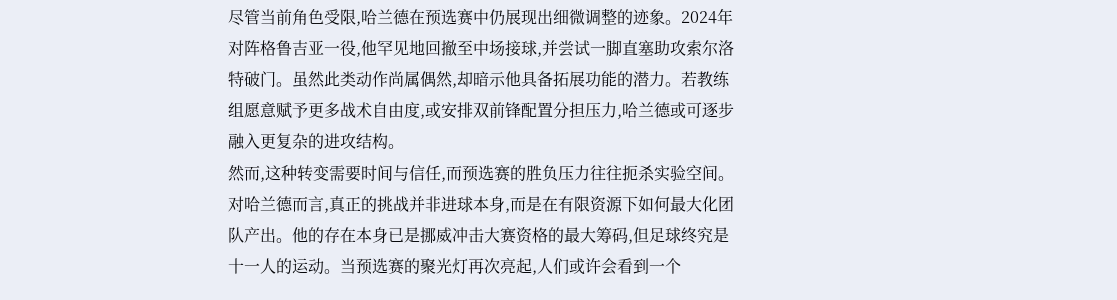尽管当前角色受限,哈兰德在预选赛中仍展现出细微调整的迹象。2024年对阵格鲁吉亚一役,他罕见地回撤至中场接球,并尝试一脚直塞助攻索尔洛特破门。虽然此类动作尚属偶然,却暗示他具备拓展功能的潜力。若教练组愿意赋予更多战术自由度,或安排双前锋配置分担压力,哈兰德或可逐步融入更复杂的进攻结构。
然而,这种转变需要时间与信任,而预选赛的胜负压力往往扼杀实验空间。对哈兰德而言,真正的挑战并非进球本身,而是在有限资源下如何最大化团队产出。他的存在本身已是挪威冲击大赛资格的最大筹码,但足球终究是十一人的运动。当预选赛的聚光灯再次亮起,人们或许会看到一个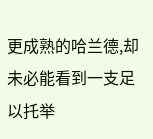更成熟的哈兰德,却未必能看到一支足以托举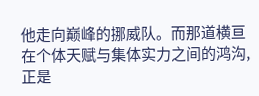他走向巅峰的挪威队。而那道横亘在个体天赋与集体实力之间的鸿沟,正是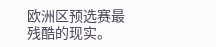欧洲区预选赛最残酷的现实。